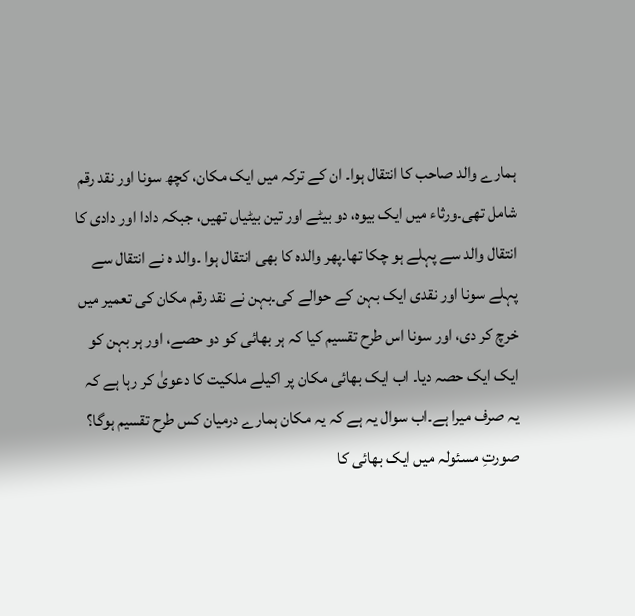ہمارے والد صاحب کا انتقال ہوا۔ ان کے ترکہ میں ایک مکان، کچھ سونا اور نقد رقم شامل تھی۔ورثاء میں ایک بیوہ، دو بیٹے اور تین بیٹیاں تھیں، جبکہ دادا اور دادی کا انتقال والد سے پہلے ہو چکا تھا۔پھر والدہ کا بھی انتقال ہوا ۔والد ہ نے انتقال سے پہلے سونا اور نقدی ایک بہن کے حوالے کی۔بہن نے نقد رقم مکان کی تعمیر میں خرچ کر دی، اور سونا اس طرح تقسیم کیا کہ ہر بھائی کو دو حصے، اور ہر بہن کو ایک ایک حصہ دیا۔ اب ایک بھائی مکان پر اکیلے ملکیت کا دعویٰ کر رہا ہے کہ یہ صرف میرا ہے۔اب سوال یہ ہے کہ یہ مکان ہمارے درمیان کس طرح تقسیم ہوگا؟
صورتِ مسئولہ میں ایک بھائی کا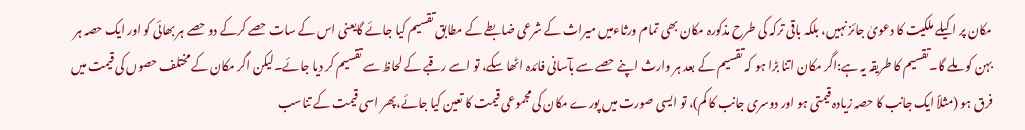مکان پر اکیلے ملکیت کا دعویٰ جائز نہیں، بلکہ باقی ترکہ کی طرح مذکورہ مکان بھی تمام ورثاءمیں میراث کے شرعی ضابطے کے مطابق تقسیم کیا جائے گایعنی اس کے سات حصے کرکے دو حصے ہر بھائی کو اور ایک حصہ ہر بہن کو ملے گا۔تقسیم کا طریقہ یہ ہے:اگر مکان اتنا بڑا ہو کہ تقسیم کے بعد ہر وارث اپنے حصے سے بآسانی فائدہ اٹھا سکے، تو اسے رقبے کے لحاظ سے تقسیم کر دیا جائے۔لیکن اگر مکان کے مختلف حصوں کی قیمت میں فرق ہو (مثلاً ایک جانب کا حصہ زیادہ قیمتی ہو اور دوسری جانب کا کم)، تو ایسی صورت میں پورے مکان کی مجموعی قیمت کا تعین کیا جائے،پھر اسی قیمت کے تناسب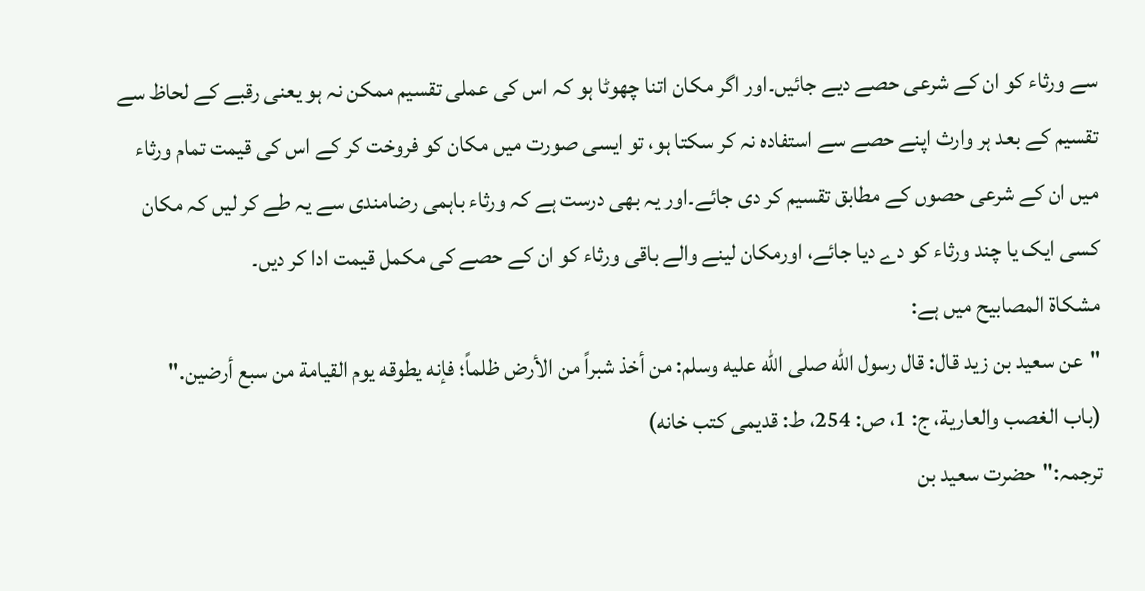سے ورثاء کو ان کے شرعی حصے دیے جائیں۔اور اگر مکان اتنا چھوٹا ہو کہ اس کی عملی تقسیم ممکن نہ ہو یعنی رقبے کے لحاظ سے تقسیم کے بعد ہر وارث اپنے حصے سے استفادہ نہ کر سکتا ہو، تو ایسی صورت میں مکان کو فروخت کر کے اس کی قیمت تمام ورثاء میں ان کے شرعی حصوں کے مطابق تقسیم کر دی جائے۔اور یہ بھی درست ہے کہ ورثاء باہمی رضامندی سے یہ طے کر لیں کہ مکان کسی ایک یا چند ورثاء کو دے دیا جائے، اورمکان لینے والے باقی ورثاء کو ان کے حصے کی مکمل قیمت ادا کر دیں۔
مشکاۃ المصابیح میں ہے:
"عن سعيد بن زيد قال: قال رسول الله صلى الله عليه وسلم: من أخذ شبراً من الأرض ظلماً؛ فإنه يطوقه يوم القيامة من سبع أرضين."
(باب الغصب والعاریة، ج: 1، ص: 254، ط: قدیمی كتب خانه)
ترجمہ:"حضرت سعید بن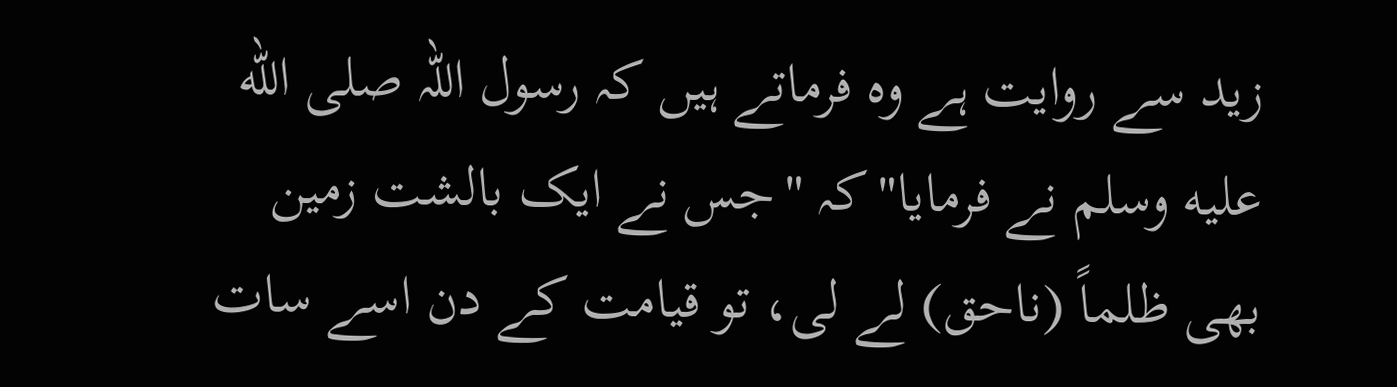زید سے روایت ہے وہ فرماتے ہیں کہ رسول اللہ صلى الله عليه وسلم نے فرمایا"کہ "جس نے ایک بالشت زمین بھی ظلماً (ناحق) لے لی، تو قیامت کے دن اسے سات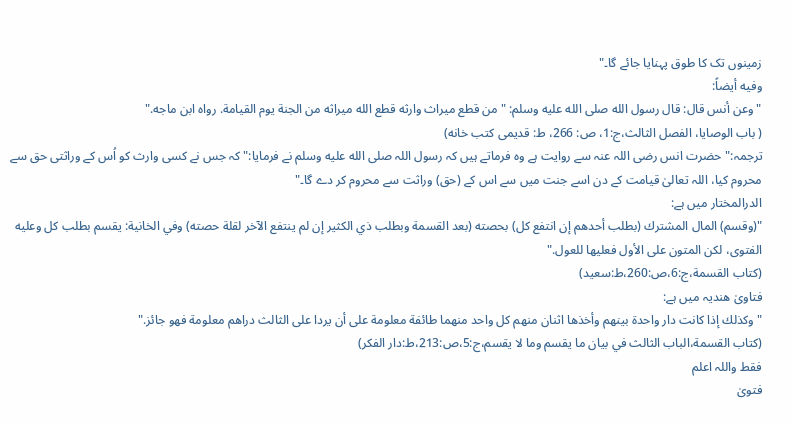زمینوں تک کا طوق پہنایا جائے گا۔"
وفیه أیضاً:
"وعن أنس قال: قال رسول الله صلى الله عليه وسلم: "من قطع ميراث وارثه قطع الله ميراثه من الجنة يوم القيامة. رواه ابن ماجه."
( باب الوصایا، الفصل الثالث،ج:1، ص: 266، ط: قدیمی كتب خانه)
ترجمہ:"حضرت انس رضی اللہ عنہ سے روایت ہے وہ فرماتے ہیں کہ رسول اللہ صلى الله عليه وسلم نے فرمایا:"کہ جس نے کسی وارث کو اُس کے وراثتی حق سے محروم کیا، اللہ تعالیٰ قیامت کے دن اسے جنت میں سے اس کے (حق) وراثت سے محروم کر دے گا۔"
الدرالمختار میں ہے:
"(وقسم) المال المشترك (بطلب أحدهم إن انتفع كل) بحصته (بعد القسمة وبطلب ذي الكثير إن لم ينتفع الآخر لقلة حصته) وفي الخانية: يقسم بطلب كل وعليه الفتوى، لكن المتون على الأول فعليها للعول."
(كتاب القسمة،ج:6،ص:260،ط:سعید)
فتاویٰ ھندیہ میں ہے:
"وكذلك إذا كانت دار واحدة بينهم وأخذها اثنان منهم كل واحد منهما طائفة معلومة على أن يردا على الثالث دراهم معلومة فهو جائز."
(كتاب القسمة،الباب الثالث في بيان ما يقسم وما لا يقسم،ج:5،ص:213،ط:دار الفکر)
فقط واللہ اعلم
فتویٰ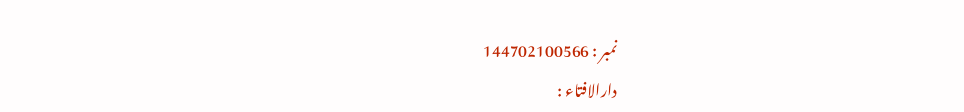نمبر : 144702100566
دارالافتاء :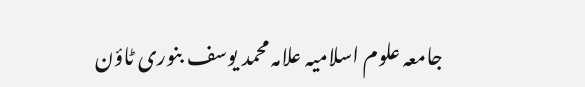جامعہ علوم اسلامیہ علامہ محمد یوسف بنوری ٹاؤن